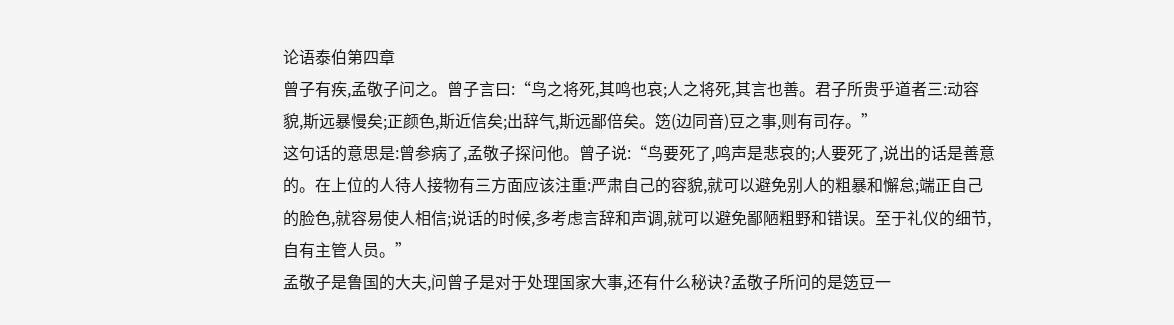论语泰伯第四章
曾子有疾,孟敬子问之。曾子言曰:“鸟之将死,其鸣也哀;人之将死,其言也善。君子所贵乎道者三:动容貌,斯远暴慢矣;正颜色,斯近信矣;出辞气,斯远鄙倍矣。笾(边同音)豆之事,则有司存。”
这句话的意思是:曾参病了,孟敬子探问他。曾子说:“鸟要死了,鸣声是悲哀的;人要死了,说出的话是善意的。在上位的人待人接物有三方面应该注重:严肃自己的容貌,就可以避免别人的粗暴和懈怠;端正自己的脸色,就容易使人相信;说话的时候,多考虑言辞和声调,就可以避免鄙陋粗野和错误。至于礼仪的细节,自有主管人员。”
孟敬子是鲁国的大夫,问曾子是对于处理国家大事,还有什么秘诀?孟敬子所问的是笾豆一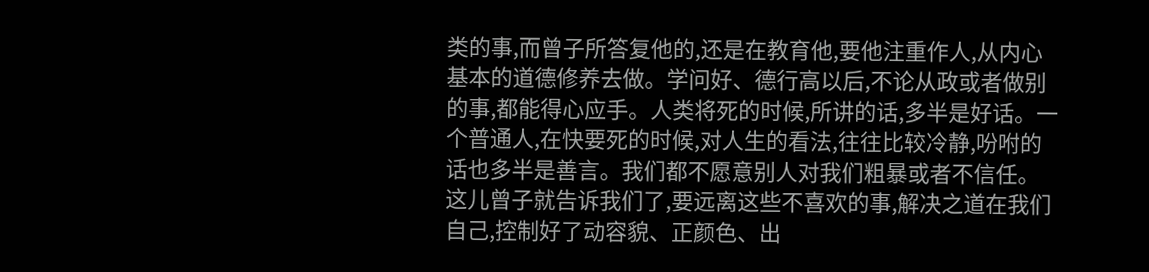类的事,而曾子所答复他的,还是在教育他,要他注重作人,从内心基本的道德修养去做。学问好、德行高以后,不论从政或者做别的事,都能得心应手。人类将死的时候,所讲的话,多半是好话。一个普通人,在快要死的时候,对人生的看法,往往比较冷静,吩咐的话也多半是善言。我们都不愿意别人对我们粗暴或者不信任。这儿曾子就告诉我们了,要远离这些不喜欢的事,解决之道在我们自己,控制好了动容貌、正颜色、出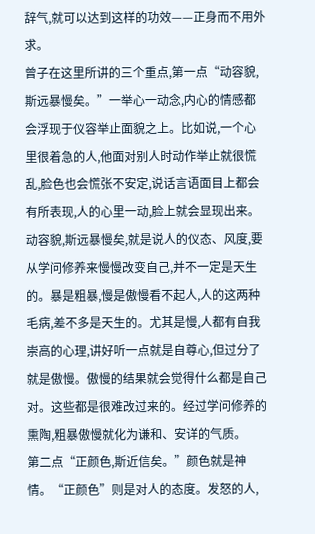辞气,就可以达到这样的功效——正身而不用外求。
曾子在这里所讲的三个重点,第一点“动容貌,斯远暴慢矣。”一举心一动念,内心的情感都会浮现于仪容举止面貌之上。比如说,一个心里很着急的人,他面对别人时动作举止就很慌乱,脸色也会慌张不安定,说话言语面目上都会有所表现,人的心里一动,脸上就会显现出来。动容貌,斯远暴慢矣,就是说人的仪态、风度,要从学问修养来慢慢改变自己,并不一定是天生的。暴是粗暴,慢是傲慢看不起人,人的这两种毛病,差不多是天生的。尤其是慢,人都有自我崇高的心理,讲好听一点就是自尊心,但过分了就是傲慢。傲慢的结果就会觉得什么都是自己对。这些都是很难改过来的。经过学问修养的熏陶,粗暴傲慢就化为谦和、安详的气质。
第二点“正颜色,斯近信矣。”颜色就是神情。“正颜色”则是对人的态度。发怒的人,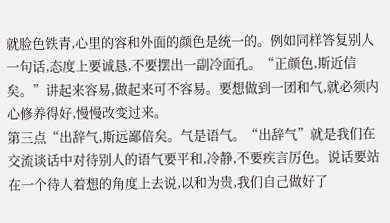就脸色铁青,心里的容和外面的颜色是统一的。例如同样答复别人一句话,态度上要诚恳,不要摆出一副冷面孔。“正颜色,斯近信矣。”讲起来容易,做起来可不容易。要想做到一团和气,就必须内心修养得好,慢慢改变过来。
第三点“出辞气,斯远鄙倍矣。气是语气。“出辞气”就是我们在交流谈话中对待别人的语气要平和,冷静,不要疾言厉色。说话要站在一个待人着想的角度上去说,以和为贵,我们自己做好了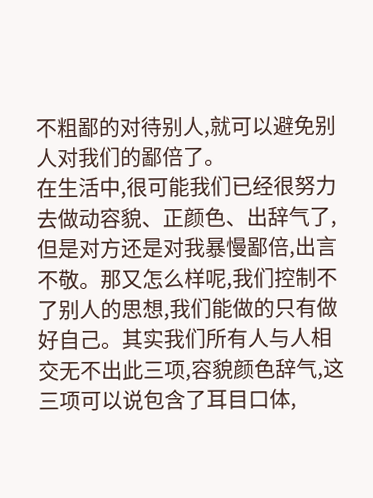不粗鄙的对待别人,就可以避免别人对我们的鄙倍了。
在生活中,很可能我们已经很努力去做动容貌、正颜色、出辞气了,但是对方还是对我暴慢鄙倍,出言不敬。那又怎么样呢,我们控制不了别人的思想,我们能做的只有做好自己。其实我们所有人与人相交无不出此三项,容貌颜色辞气,这三项可以说包含了耳目口体,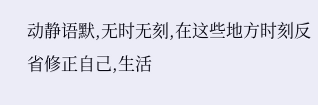动静语默,无时无刻,在这些地方时刻反省修正自己,生活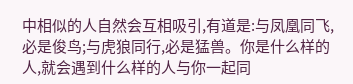中相似的人自然会互相吸引,有道是:与凤凰同飞,必是俊鸟;与虎狼同行,必是猛兽。你是什么样的人,就会遇到什么样的人与你一起同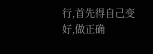行,首先得自己变好,做正确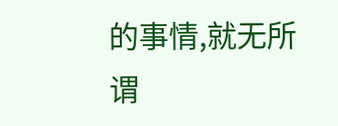的事情,就无所谓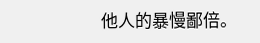他人的暴慢鄙倍。